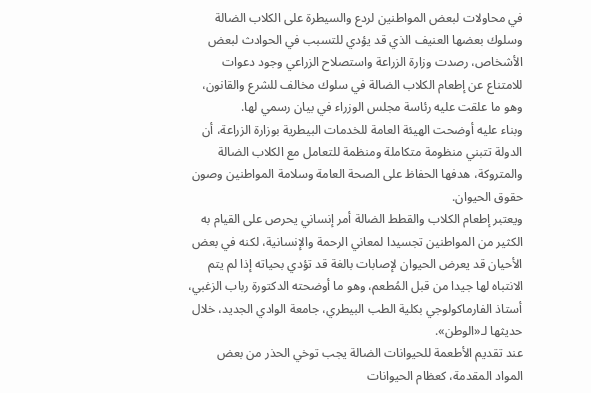في محاولات لبعض المواطنين لردع والسيطرة على الكلاب الضالة وسلوك بعضها العنيف الذي قد يؤدي للتسبب في الحوادث لبعض الأشخاص، رصدت وزارة الزراعة واستصلاح الزراعي وجود دعوات للامتناع عن إطعام الكلاب الضالة في سلوك مخالف للشرع والقانون، وهو ما علقت عليه رئاسة مجلس الوزراء في بيان رسمي لها.
وبناء عليه أوضحت الهيئة العامة للخدمات البيطرية بوزارة الزراعة، أن الدولة تتبني منظومة متكاملة ومنظمة للتعامل مع الكلاب الضالة والمتروكة، هدفها الحفاظ على الصحة العامة وسلامة المواطنين وصون حقوق الحيوان.
ويعتبر إطعام الكلاب والقطط الضالة أمر إنساني يحرص على القيام به الكثير من المواطنين تجسيدا لمعاني الرحمة والإنسانية، لكنه في بعض الأحيان قد يعرض الحيوان لإصابات بالغة قد تؤدي بحياته إذا لم يتم الانتباه لها جيدا من قبل المُطعم، وهو ما أوضحته الدكتورة رباب الزغبي، أستاذ الفارماكولوجي بكلية الطب البيطري، جامعة الوادي الجديد، خلال حديثها لـ«الوطن».
عند تقديم الأطعمة للحيوانات الضالة يجب توخي الحذر من بعض المواد المقدمة، كعظام الحيوانات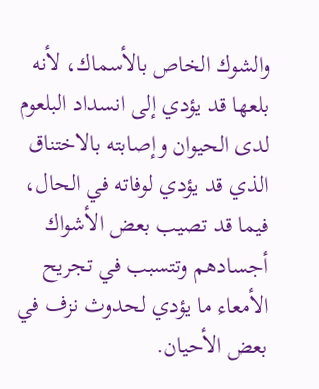والشوك الخاص بالأسماك، لأنه بلعها قد يؤدي إلى انسداد البلعوم لدى الحيوان وإصابته بالاختناق الذي قد يؤدي لوفاته في الحال، فيما قد تصيب بعض الأشواك أجسادهم وتتسبب في تجريح الأمعاء ما يؤدي لحدوث نزف في بعض الأحيان.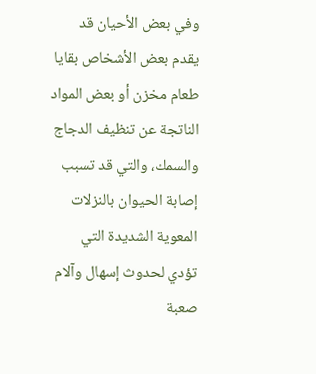وفي بعض الأحيان قد يقدم بعض الأشخاص بقايا طعام مخزن أو بعض المواد الناتجة عن تنظيف الدجاج والسمك، والتي قد تسبب إصابة الحيوان بالنزلات المعوية الشديدة التي تؤدي لحدوث إسهال وآلام صعبة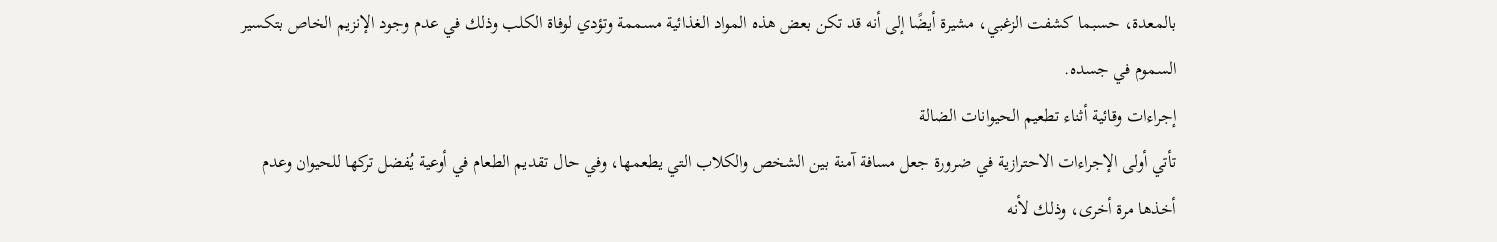بالمعدة، حسبما كشفت الزغبي، مشيرة أيضًا إلى أنه قد تكن بعض هذه المواد الغذائية مسممة وتؤدي لوفاة الكلب وذلك في عدم وجود الإنزيم الخاص بتكسير السموم في جسده.
إجراءات وقائية أثناء تطعيم الحيوانات الضالة
تأتي أولى الإجراءات الاحترازية في ضرورة جعل مسافة آمنة بين الشخص والكلاب التي يطعمها، وفي حال تقديم الطعام في أوعية يُفضل تركها للحيوان وعدم أخذها مرة أخرى، وذلك لأنه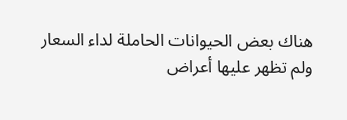هناك بعض الحيوانات الحاملة لداء السعار ولم تظهر عليها أعراض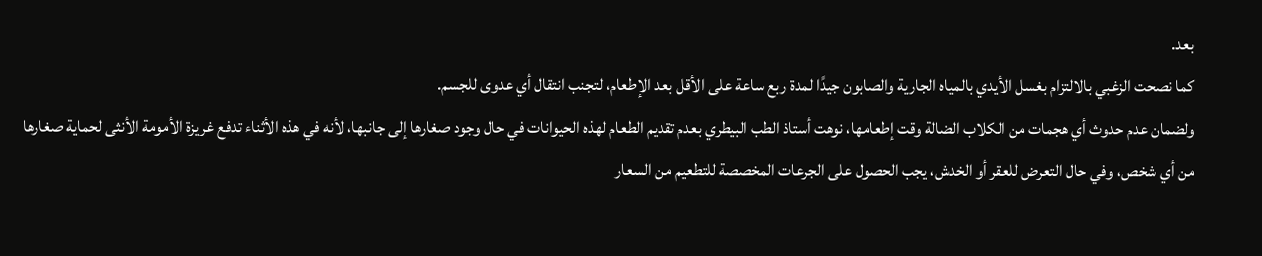بعد.
كما نصحت الزغبي بالالتزام بغسل الأيدي بالمياه الجارية والصابون جيدًا لمدة ربع ساعة على الأقل بعد الإطعام، لتجنب انتقال أي عدوى للجسم.
ولضمان عدم حدوث أي هجمات من الكلاب الضالة وقت إطعامها، نوهت أستاذ الطب البيطري بعدم تقديم الطعام لهذه الحيوانات في حال وجود صغارها إلى جانبها، لأنه في هذه الأثناء تدفع غريزة الأمومة الأنثى لحماية صغارها من أي شخص، وفي حال التعرض للعقر أو الخدش، يجب الحصول على الجرعات المخصصة للتطعيم من السعار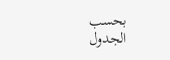بحسب الجدول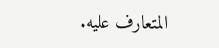المتعارف عليه.